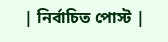| নির্বাচিত পোস্ট |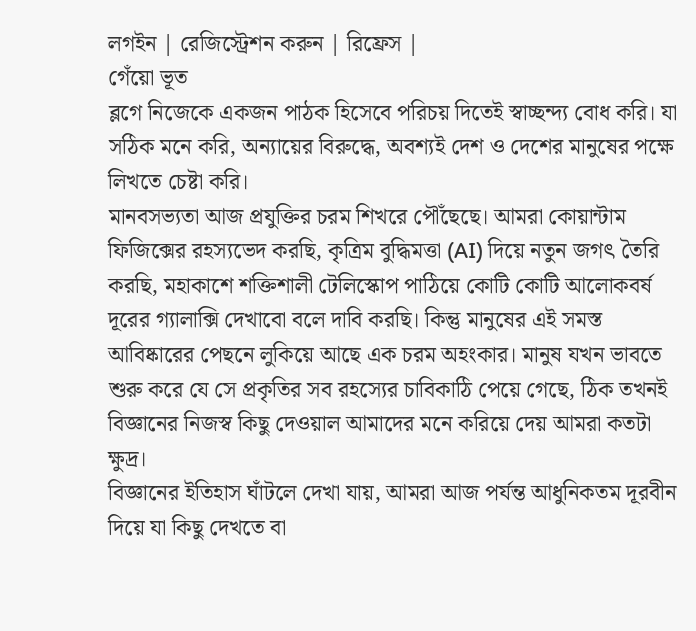লগইন | রেজিস্ট্রেশন করুন | রিফ্রেস |
গেঁয়ো ভূত
ব্লগে নিজেকে একজন পাঠক হিসেবে পরিচয় দিতেই স্বাচ্ছন্দ্য বোধ করি। যা সঠিক মনে করি, অন্যায়ের বিরুদ্ধে, অবশ্যই দেশ ও দেশের মানুষের পক্ষে লিখতে চেষ্টা করি।
মানবসভ্যতা আজ প্রযুক্তির চরম শিখরে পৌঁছেছে। আমরা কোয়ান্টাম ফিজিক্সের রহস্যভেদ করছি, কৃত্রিম বুদ্ধিমত্তা (AI) দিয়ে নতুন জগৎ তৈরি করছি, মহাকাশে শক্তিশালী টেলিস্কোপ পাঠিয়ে কোটি কোটি আলোকবর্ষ দূরের গ্যালাক্সি দেখাবো বলে দাবি করছি। কিন্তু মানুষের এই সমস্ত আবিষ্কারের পেছনে লুকিয়ে আছে এক চরম অহংকার। মানুষ যখন ভাবতে শুরু করে যে সে প্রকৃতির সব রহস্যের চাবিকাঠি পেয়ে গেছে, ঠিক তখনই বিজ্ঞানের নিজস্ব কিছু দেওয়াল আমাদের মনে করিয়ে দেয় আমরা কতটা ক্ষুদ্র।
বিজ্ঞানের ইতিহাস ঘাঁটলে দেখা যায়, আমরা আজ পর্যন্ত আধুনিকতম দূরবীন দিয়ে যা কিছু দেখতে বা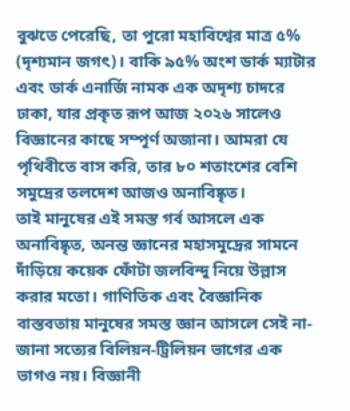বুঝতে পেরেছি, তা পুরো মহাবিশ্বের মাত্র ৫% (দৃশ্যমান জগৎ)। বাকি ৯৫% অংশ ডার্ক ম্যাটার এবং ডার্ক এনার্জি নামক এক অদৃশ্য চাদরে ঢাকা, যার প্রকৃত রূপ আজ ২০২৬ সালেও বিজ্ঞানের কাছে সম্পূর্ণ অজানা। আমরা যে পৃথিবীতে বাস করি, তার ৮০ শতাংশের বেশি সমুদ্রের তলদেশ আজও অনাবিষ্কৃত।
তাই মানুষের এই সমস্ত গর্ব আসলে এক অনাবিষ্কৃত, অনন্ত জ্ঞানের মহাসমুদ্রের সামনে দাঁড়িয়ে কয়েক ফোঁটা জলবিন্দু নিয়ে উল্লাস করার মতো। গাণিতিক এবং বৈজ্ঞানিক বাস্তবতায় মানুষের সমস্ত জ্ঞান আসলে সেই না-জানা সত্যের বিলিয়ন-ট্রিলিয়ন ভাগের এক ভাগও নয়। বিজ্ঞানী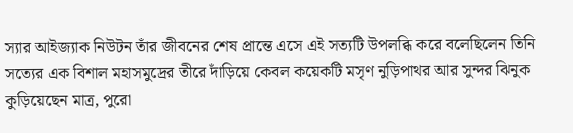স্যার আইজ্যাক নিউটন তাঁর জীবনের শেষ প্রান্তে এসে এই সত্যটি উপলব্ধি করে বলেছিলেন তিনি সত্যের এক বিশাল মহাসমুদ্রের তীরে দাঁড়িয়ে কেবল কয়েকটি মসৃণ নুড়িপাথর আর সুন্দর ঝিনুক কুড়িয়েছেন মাত্র, পুরো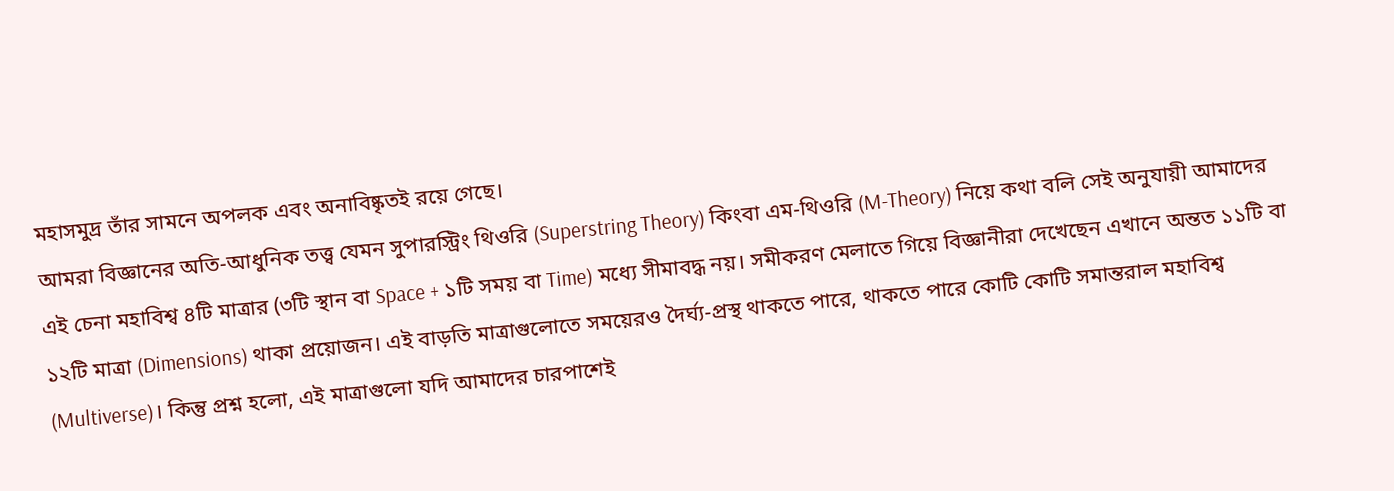মহাসমুদ্র তাঁর সামনে অপলক এবং অনাবিষ্কৃতই রয়ে গেছে।
আমরা বিজ্ঞানের অতি-আধুনিক তত্ত্ব যেমন সুপারস্ট্রিং থিওরি (Superstring Theory) কিংবা এম-থিওরি (M-Theory) নিয়ে কথা বলি সেই অনুযায়ী আমাদের এই চেনা মহাবিশ্ব ৪টি মাত্রার (৩টি স্থান বা Space + ১টি সময় বা Time) মধ্যে সীমাবদ্ধ নয়। সমীকরণ মেলাতে গিয়ে বিজ্ঞানীরা দেখেছেন এখানে অন্তত ১১টি বা ১২টি মাত্রা (Dimensions) থাকা প্রয়োজন। এই বাড়তি মাত্রাগুলোতে সময়েরও দৈর্ঘ্য-প্রস্থ থাকতে পারে, থাকতে পারে কোটি কোটি সমান্তরাল মহাবিশ্ব (Multiverse)। কিন্তু প্রশ্ন হলো, এই মাত্রাগুলো যদি আমাদের চারপাশেই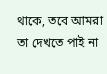থাকে, তবে আমরা তা দেখতে পাই না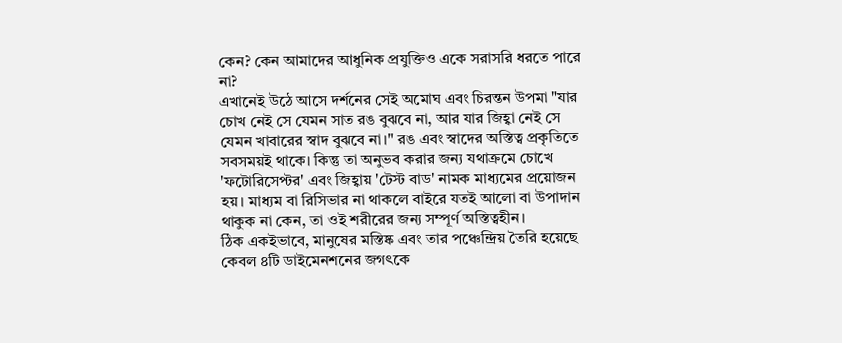কেন? কেন আমাদের আধুনিক প্রযুক্তিও একে সরাসরি ধরতে পারে না?
এখানেই উঠে আসে দর্শনের সেই অমোঘ এবং চিরন্তন উপমা "যার চোখ নেই সে যেমন সাত রঙ বুঝবে না, আর যার জিহ্বা নেই সে যেমন খাবারের স্বাদ বুঝবে না।" রঙ এবং স্বাদের অস্তিত্ব প্রকৃতিতে সবসময়ই থাকে। কিন্তু তা অনুভব করার জন্য যথাক্রমে চোখে 'ফটোরিসেপ্টর' এবং জিহ্বায় 'টেস্ট বাড' নামক মাধ্যমের প্রয়োজন হয়। মাধ্যম বা রিসিভার না থাকলে বাইরে যতই আলো বা উপাদান থাকুক না কেন, তা ওই শরীরের জন্য সম্পূর্ণ অস্তিত্বহীন।
ঠিক একইভাবে, মানুষের মস্তিষ্ক এবং তার পঞ্চেন্দ্রিয় তৈরি হয়েছে কেবল ৪টি ডাইমেনশনের জগৎকে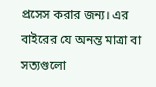প্রসেস করার জন্য। এর বাইরের যে অনন্ত মাত্রা বা সত্যগুলো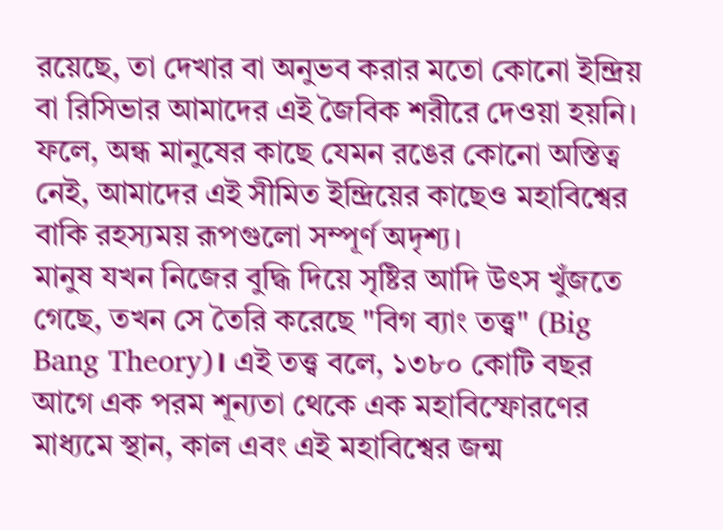রয়েছে, তা দেখার বা অনুভব করার মতো কোনো ইন্দ্রিয় বা রিসিভার আমাদের এই জৈবিক শরীরে দেওয়া হয়নি। ফলে, অন্ধ মানুষের কাছে যেমন রঙের কোনো অস্তিত্ব নেই, আমাদের এই সীমিত ইন্দ্রিয়ের কাছেও মহাবিশ্বের বাকি রহস্যময় রূপগুলো সম্পূর্ণ অদৃশ্য।
মানুষ যখন নিজের বুদ্ধি দিয়ে সৃষ্টির আদি উৎস খুঁজতে গেছে, তখন সে তৈরি করেছে "বিগ ব্যাং তত্ত্ব" (Big Bang Theory)। এই তত্ত্ব বলে, ১৩৮০ কোটি বছর আগে এক পরম শূন্যতা থেকে এক মহাবিস্ফোরণের মাধ্যমে স্থান, কাল এবং এই মহাবিশ্বের জন্ম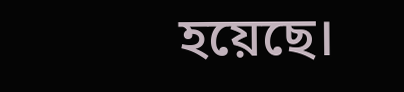হয়েছে।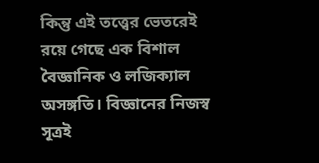কিন্তু এই তত্ত্বের ভেতরেই রয়ে গেছে এক বিশাল বৈজ্ঞানিক ও লজিক্যাল অসঙ্গতি। বিজ্ঞানের নিজস্ব সূত্রই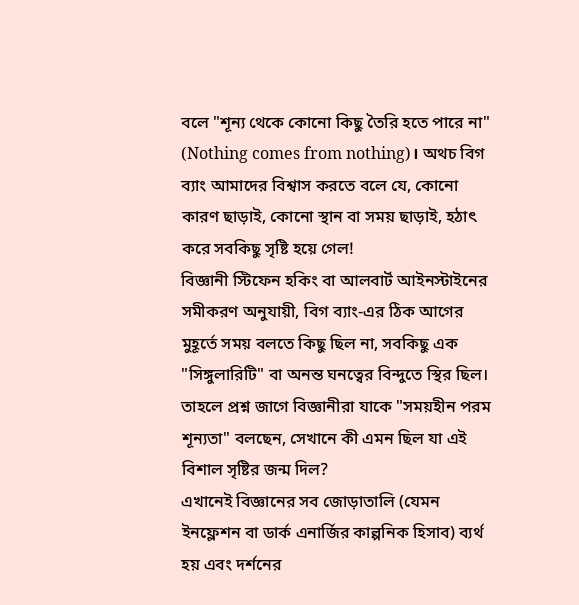বলে "শূন্য থেকে কোনো কিছু তৈরি হতে পারে না" (Nothing comes from nothing)। অথচ বিগ ব্যাং আমাদের বিশ্বাস করতে বলে যে, কোনো কারণ ছাড়াই, কোনো স্থান বা সময় ছাড়াই, হঠাৎ করে সবকিছু সৃষ্টি হয়ে গেল!
বিজ্ঞানী স্টিফেন হকিং বা আলবার্ট আইনস্টাইনের সমীকরণ অনুযায়ী, বিগ ব্যাং-এর ঠিক আগের মুহূর্তে সময় বলতে কিছু ছিল না, সবকিছু এক "সিঙ্গুলারিটি" বা অনন্ত ঘনত্বের বিন্দুতে স্থির ছিল। তাহলে প্রশ্ন জাগে বিজ্ঞানীরা যাকে "সময়হীন পরম শূন্যতা" বলছেন, সেখানে কী এমন ছিল যা এই বিশাল সৃষ্টির জন্ম দিল?
এখানেই বিজ্ঞানের সব জোড়াতালি (যেমন ইনফ্লেশন বা ডার্ক এনার্জির কাল্পনিক হিসাব) ব্যর্থ হয় এবং দর্শনের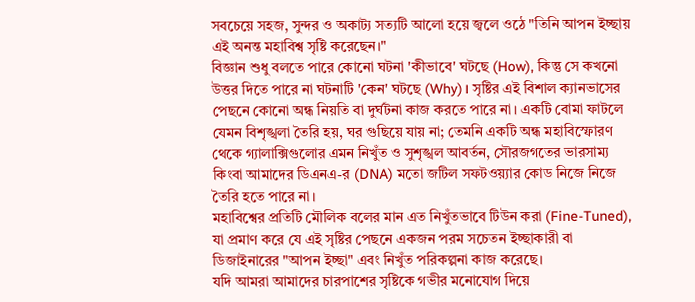সবচেয়ে সহজ, সুন্দর ও অকাট্য সত্যটি আলো হয়ে জ্বলে ওঠে "তিনি আপন ইচ্ছায় এই অনন্ত মহাবিশ্ব সৃষ্টি করেছেন।"
বিজ্ঞান শুধু বলতে পারে কোনো ঘটনা 'কীভাবে' ঘটছে (How), কিন্তু সে কখনো উত্তর দিতে পারে না ঘটনাটি 'কেন' ঘটছে (Why)। সৃষ্টির এই বিশাল ক্যানভাসের পেছনে কোনো অন্ধ নিয়তি বা দুর্ঘটনা কাজ করতে পারে না। একটি বোমা ফাটলে যেমন বিশৃঙ্খলা তৈরি হয়, ঘর গুছিয়ে যায় না; তেমনি একটি অন্ধ মহাবিস্ফোরণ থেকে গ্যালাক্সিগুলোর এমন নিখুঁত ও সুশৃঙ্খল আবর্তন, সৌরজগতের ভারসাম্য কিংবা আমাদের ডিএনএ-র (DNA) মতো জটিল সফটওয়্যার কোড নিজে নিজে তৈরি হতে পারে না।
মহাবিশ্বের প্রতিটি মৌলিক বলের মান এত নিখুঁতভাবে টিউন করা (Fine-Tuned), যা প্রমাণ করে যে এই সৃষ্টির পেছনে একজন পরম সচেতন ইচ্ছাকারী বা ডিজাইনারের "আপন ইচ্ছা" এবং নিখুঁত পরিকল্পনা কাজ করেছে।
যদি আমরা আমাদের চারপাশের সৃষ্টিকে গভীর মনোযোগ দিয়ে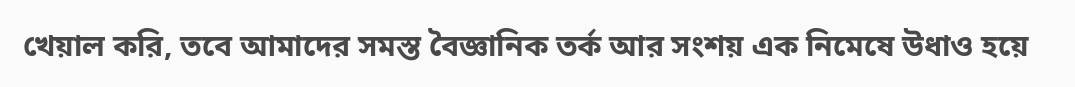খেয়াল করি, তবে আমাদের সমস্ত বৈজ্ঞানিক তর্ক আর সংশয় এক নিমেষে উধাও হয়ে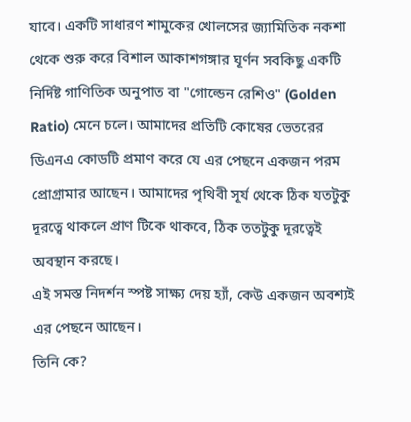যাবে। একটি সাধারণ শামুকের খোলসের জ্যামিতিক নকশা থেকে শুরু করে বিশাল আকাশগঙ্গার ঘূর্ণন সবকিছু একটি নির্দিষ্ট গাণিতিক অনুপাত বা "গোল্ডেন রেশিও" (Golden Ratio) মেনে চলে। আমাদের প্রতিটি কোষের ভেতরের ডিএনএ কোডটি প্রমাণ করে যে এর পেছনে একজন পরম প্রোগ্রামার আছেন। আমাদের পৃথিবী সূর্য থেকে ঠিক যতটুকু দূরত্বে থাকলে প্রাণ টিকে থাকবে, ঠিক ততটুকু দূরত্বেই অবস্থান করছে।
এই সমস্ত নিদর্শন স্পষ্ট সাক্ষ্য দেয় হ্যাঁ, কেউ একজন অবশ্যই এর পেছনে আছেন।
তিনি কে?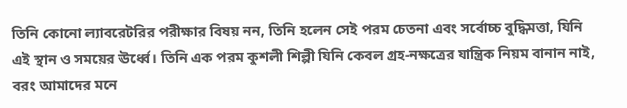তিনি কোনো ল্যাবরেটরির পরীক্ষার বিষয় নন, তিনি হলেন সেই পরম চেতনা এবং সর্বোচ্চ বুদ্ধিমত্তা, যিনি এই স্থান ও সময়ের ঊর্ধ্বে। তিনি এক পরম কুশলী শিল্পী যিনি কেবল গ্রহ-নক্ষত্রের যান্ত্রিক নিয়ম বানান নাই, বরং আমাদের মনে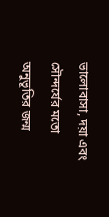ভালোবাসা, দয়া এবং সৌন্দর্যের মতো অনুভূতির জন্ম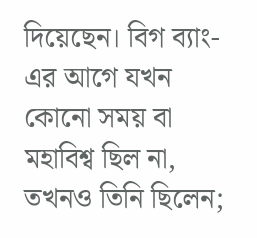দিয়েছেন। বিগ ব্যাং-এর আগে যখন কোনো সময় বা মহাবিশ্ব ছিল না, তখনও তিনি ছিলেন;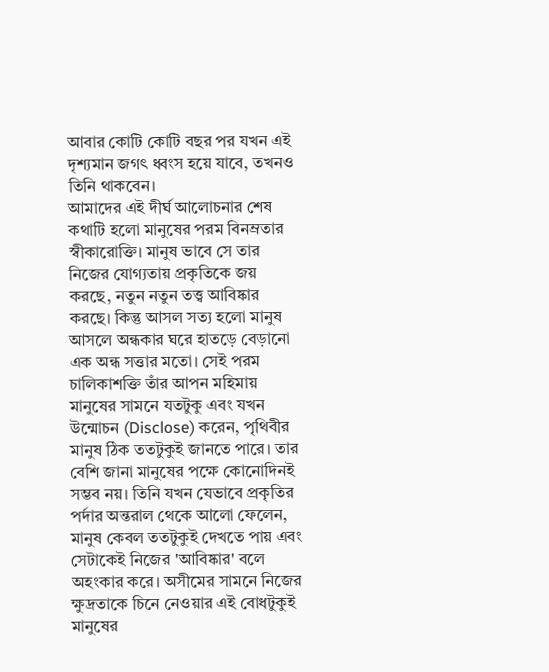আবার কোটি কোটি বছর পর যখন এই দৃশ্যমান জগৎ ধ্বংস হয়ে যাবে, তখনও তিনি থাকবেন।
আমাদের এই দীর্ঘ আলোচনার শেষ কথাটি হলো মানুষের পরম বিনম্রতার স্বীকারোক্তি। মানুষ ভাবে সে তার নিজের যোগ্যতায় প্রকৃতিকে জয় করছে, নতুন নতুন তত্ত্ব আবিষ্কার করছে। কিন্তু আসল সত্য হলো মানুষ আসলে অন্ধকার ঘরে হাতড়ে বেড়ানো এক অন্ধ সত্তার মতো। সেই পরম চালিকাশক্তি তাঁর আপন মহিমায় মানুষের সামনে যতটুকু এবং যখন উন্মোচন (Disclose) করেন, পৃথিবীর মানুষ ঠিক ততটুকুই জানতে পারে। তার বেশি জানা মানুষের পক্ষে কোনোদিনই সম্ভব নয়। তিনি যখন যেভাবে প্রকৃতির পর্দার অন্তরাল থেকে আলো ফেলেন, মানুষ কেবল ততটুকুই দেখতে পায় এবং সেটাকেই নিজের 'আবিষ্কার' বলে অহংকার করে। অসীমের সামনে নিজের ক্ষুদ্রতাকে চিনে নেওয়ার এই বোধটুকুই মানুষের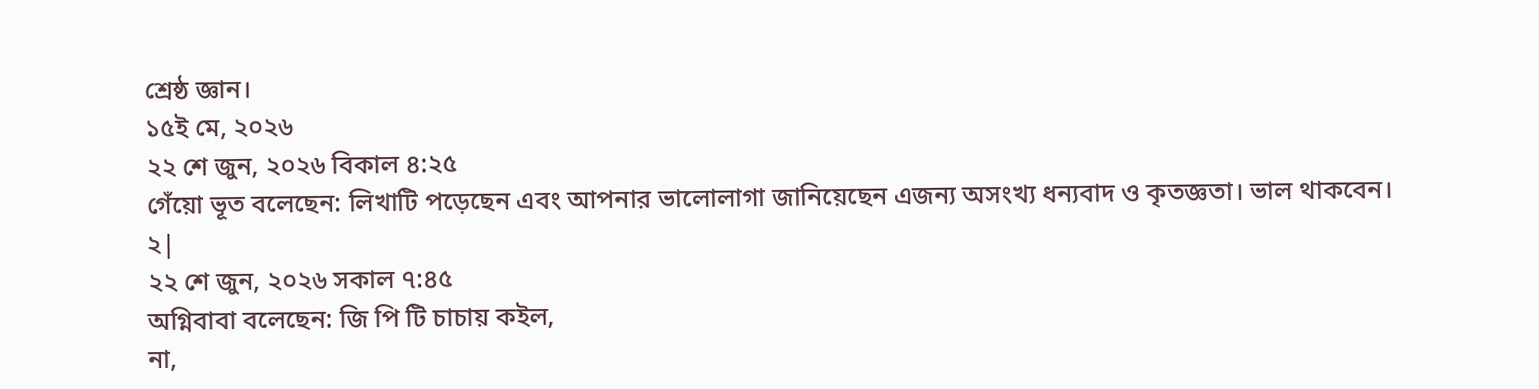শ্রেষ্ঠ জ্ঞান।
১৫ই মে, ২০২৬
২২ শে জুন, ২০২৬ বিকাল ৪:২৫
গেঁয়ো ভূত বলেছেন: লিখাটি পড়েছেন এবং আপনার ভালোলাগা জানিয়েছেন এজন্য অসংখ্য ধন্যবাদ ও কৃতজ্ঞতা। ভাল থাকবেন।
২|
২২ শে জুন, ২০২৬ সকাল ৭:৪৫
অগ্নিবাবা বলেছেন: জি পি টি চাচায় কইল,
না,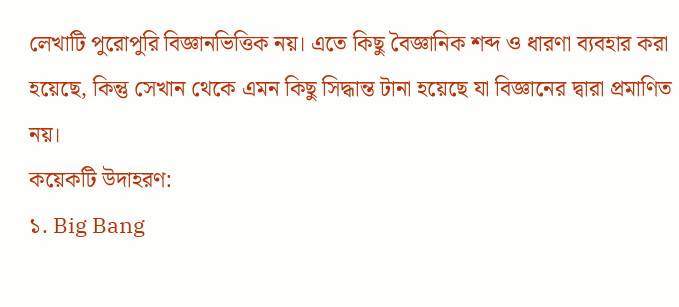লেখাটি পুরোপুরি বিজ্ঞানভিত্তিক নয়। এতে কিছু বৈজ্ঞানিক শব্দ ও ধারণা ব্যবহার করা হয়েছে, কিন্তু সেখান থেকে এমন কিছু সিদ্ধান্ত টানা হয়েছে যা বিজ্ঞানের দ্বারা প্রমাণিত নয়।
কয়েকটি উদাহরণ:
১. Big Bang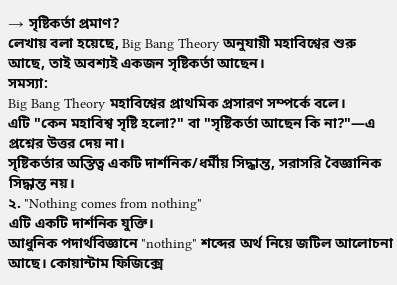→ সৃষ্টিকর্তা প্রমাণ?
লেখায় বলা হয়েছে, Big Bang Theory অনুযায়ী মহাবিশ্বের শুরু আছে, তাই অবশ্যই একজন সৃষ্টিকর্তা আছেন।
সমস্যা:
Big Bang Theory মহাবিশ্বের প্রাথমিক প্রসারণ সম্পর্কে বলে।
এটি "কেন মহাবিশ্ব সৃষ্টি হলো?" বা "সৃষ্টিকর্তা আছেন কি না?"—এ প্রশ্নের উত্তর দেয় না।
সৃষ্টিকর্তার অস্তিত্ব একটি দার্শনিক/ধর্মীয় সিদ্ধান্ত, সরাসরি বৈজ্ঞানিক সিদ্ধান্ত নয়।
২. "Nothing comes from nothing"
এটি একটি দার্শনিক যুক্তি।
আধুনিক পদার্থবিজ্ঞানে "nothing" শব্দের অর্থ নিয়ে জটিল আলোচনা আছে। কোয়ান্টাম ফিজিক্সে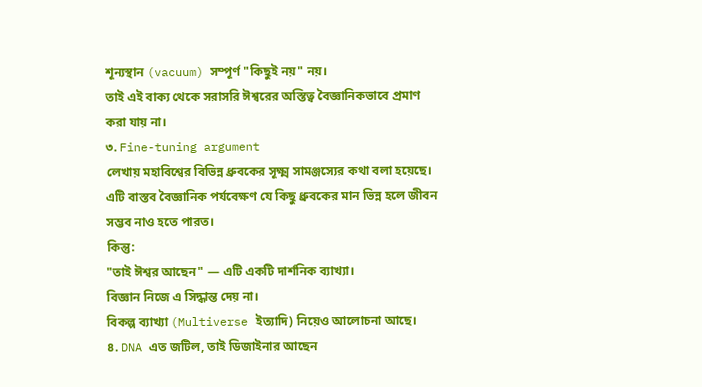শূন্যস্থান (vacuum) সম্পূর্ণ "কিছুই নয়" নয়।
তাই এই বাক্য থেকে সরাসরি ঈশ্বরের অস্তিত্ব বৈজ্ঞানিকভাবে প্রমাণ করা যায় না।
৩. Fine-tuning argument
লেখায় মহাবিশ্বের বিভিন্ন ধ্রুবকের সূক্ষ্ম সামঞ্জস্যের কথা বলা হয়েছে।
এটি বাস্তব বৈজ্ঞানিক পর্যবেক্ষণ যে কিছু ধ্রুবকের মান ভিন্ন হলে জীবন সম্ভব নাও হতে পারত।
কিন্তু:
"তাই ঈশ্বর আছেন" — এটি একটি দার্শনিক ব্যাখ্যা।
বিজ্ঞান নিজে এ সিদ্ধান্ত দেয় না।
বিকল্প ব্যাখ্যা (Multiverse ইত্যাদি) নিয়েও আলোচনা আছে।
৪. DNA এত জটিল, তাই ডিজাইনার আছেন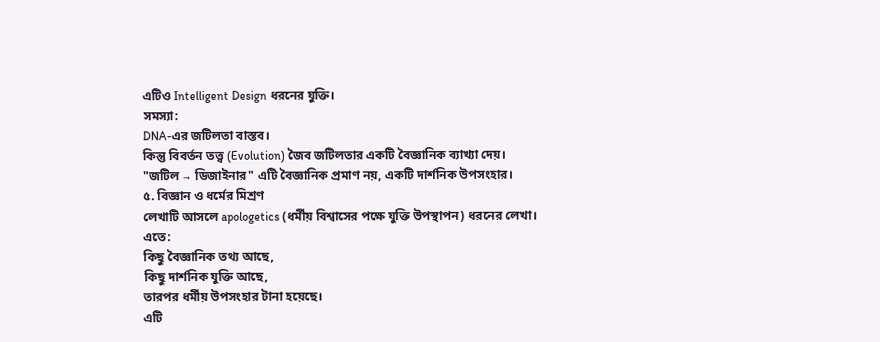এটিও Intelligent Design ধরনের যুক্তি।
সমস্যা:
DNA-এর জটিলতা বাস্তব।
কিন্তু বিবর্তন তত্ত্ব (Evolution) জৈব জটিলতার একটি বৈজ্ঞানিক ব্যাখ্যা দেয়।
"জটিল → ডিজাইনার" এটি বৈজ্ঞানিক প্রমাণ নয়, একটি দার্শনিক উপসংহার।
৫. বিজ্ঞান ও ধর্মের মিশ্রণ
লেখাটি আসলে apologetics (ধর্মীয় বিশ্বাসের পক্ষে যুক্তি উপস্থাপন) ধরনের লেখা।
এতে:
কিছু বৈজ্ঞানিক তথ্য আছে,
কিছু দার্শনিক যুক্তি আছে,
তারপর ধর্মীয় উপসংহার টানা হয়েছে।
এটি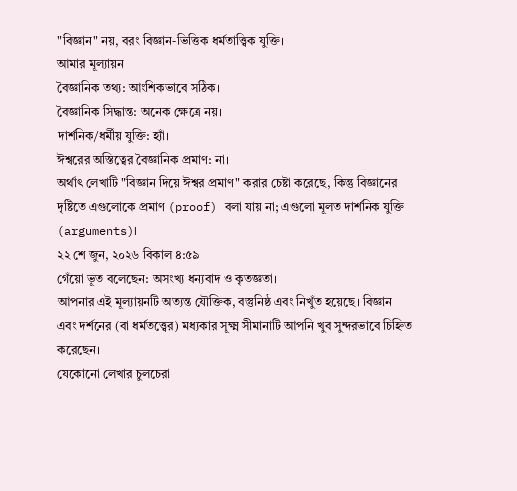"বিজ্ঞান" নয়, বরং বিজ্ঞান-ভিত্তিক ধর্মতাত্ত্বিক যুক্তি।
আমার মূল্যায়ন
বৈজ্ঞানিক তথ্য: আংশিকভাবে সঠিক।
বৈজ্ঞানিক সিদ্ধান্ত: অনেক ক্ষেত্রে নয়।
দার্শনিক/ধর্মীয় যুক্তি: হ্যাঁ।
ঈশ্বরের অস্তিত্বের বৈজ্ঞানিক প্রমাণ: না।
অর্থাৎ লেখাটি "বিজ্ঞান দিয়ে ঈশ্বর প্রমাণ" করার চেষ্টা করেছে, কিন্তু বিজ্ঞানের দৃষ্টিতে এগুলোকে প্রমাণ (proof) বলা যায় না; এগুলো মূলত দার্শনিক যুক্তি (arguments)।
২২ শে জুন, ২০২৬ বিকাল ৪:৫৯
গেঁয়ো ভূত বলেছেন: অসংখ্য ধন্যবাদ ও কৃতজ্ঞতা।
আপনার এই মূল্যায়নটি অত্যন্ত যৌক্তিক, বস্তুনিষ্ঠ এবং নিখুঁত হয়েছে। বিজ্ঞান এবং দর্শনের (বা ধর্মতত্ত্বের) মধ্যকার সূক্ষ্ম সীমানাটি আপনি খুব সুন্দরভাবে চিহ্নিত করেছেন।
যেকোনো লেখার চুলচেরা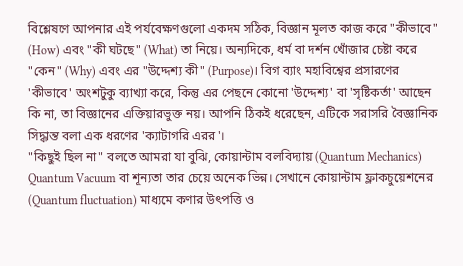বিশ্লেষণে আপনার এই পর্যবেক্ষণগুলো একদম সঠিক, বিজ্ঞান মূলত কাজ করে "কীভাবে" (How) এবং "কী ঘটছে" (What) তা নিয়ে। অন্যদিকে, ধর্ম বা দর্শন খোঁজার চেষ্টা করে "কেন" (Why) এবং এর "উদ্দেশ্য কী" (Purpose)। বিগ ব্যাং মহাবিশ্বের প্রসারণের 'কীভাবে' অংশটুকু ব্যাখ্যা করে, কিন্তু এর পেছনে কোনো 'উদ্দেশ্য' বা 'সৃষ্টিকর্তা' আছেন কি না, তা বিজ্ঞানের এক্তিয়ারভুক্ত নয়। আপনি ঠিকই ধরেছেন, এটিকে সরাসরি বৈজ্ঞানিক সিদ্ধান্ত বলা এক ধরণের 'ক্যাটাগরি এরর'।
"কিছুই ছিল না" বলতে আমরা যা বুঝি, কোয়ান্টাম বলবিদ্যায় (Quantum Mechanics) Quantum Vacuum বা শূন্যতা তার চেয়ে অনেক ভিন্ন। সেখানে কোয়ান্টাম ফ্লাকচুয়েশনের (Quantum fluctuation) মাধ্যমে কণার উৎপত্তি ও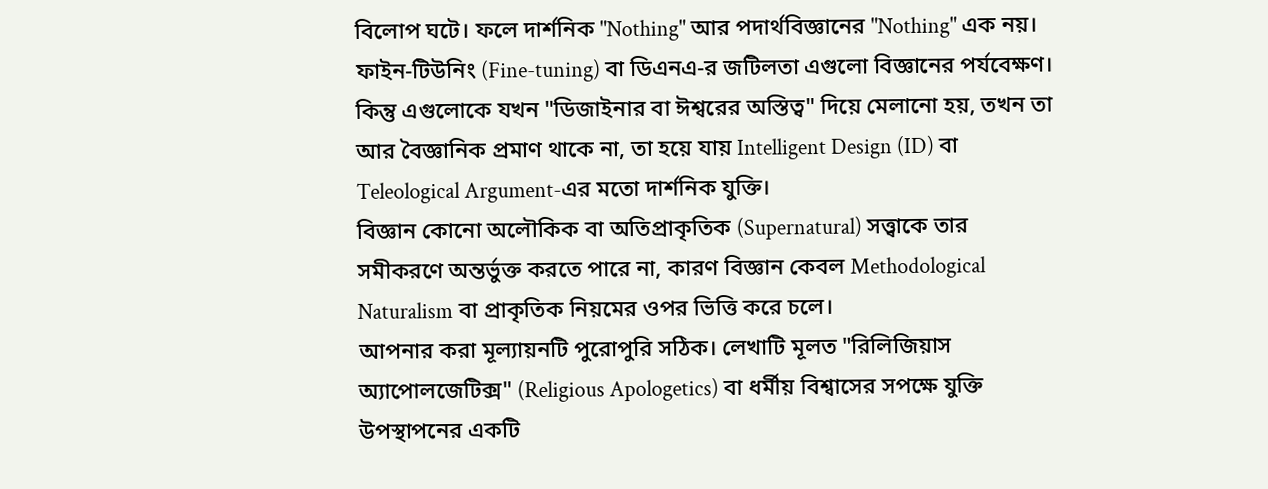বিলোপ ঘটে। ফলে দার্শনিক "Nothing" আর পদার্থবিজ্ঞানের "Nothing" এক নয়।
ফাইন-টিউনিং (Fine-tuning) বা ডিএনএ-র জটিলতা এগুলো বিজ্ঞানের পর্যবেক্ষণ।
কিন্তু এগুলোকে যখন "ডিজাইনার বা ঈশ্বরের অস্তিত্ব" দিয়ে মেলানো হয়, তখন তা আর বৈজ্ঞানিক প্রমাণ থাকে না, তা হয়ে যায় Intelligent Design (ID) বা Teleological Argument-এর মতো দার্শনিক যুক্তি।
বিজ্ঞান কোনো অলৌকিক বা অতিপ্রাকৃতিক (Supernatural) সত্ত্বাকে তার সমীকরণে অন্তর্ভুক্ত করতে পারে না, কারণ বিজ্ঞান কেবল Methodological Naturalism বা প্রাকৃতিক নিয়মের ওপর ভিত্তি করে চলে।
আপনার করা মূল্যায়নটি পুরোপুরি সঠিক। লেখাটি মূলত "রিলিজিয়াস অ্যাপোলজেটিক্স" (Religious Apologetics) বা ধর্মীয় বিশ্বাসের সপক্ষে যুক্তি উপস্থাপনের একটি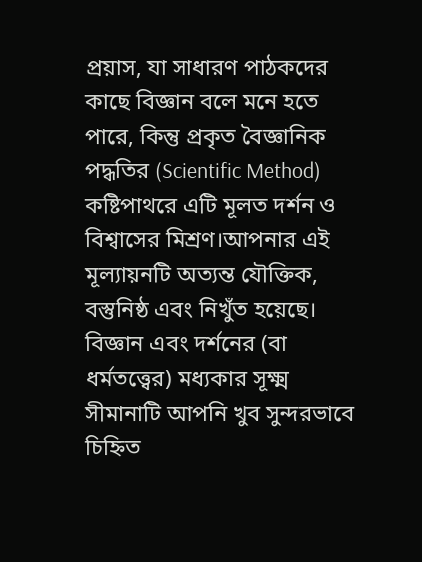প্রয়াস, যা সাধারণ পাঠকদের কাছে বিজ্ঞান বলে মনে হতে পারে, কিন্তু প্রকৃত বৈজ্ঞানিক পদ্ধতির (Scientific Method) কষ্টিপাথরে এটি মূলত দর্শন ও বিশ্বাসের মিশ্রণ।আপনার এই মূল্যায়নটি অত্যন্ত যৌক্তিক, বস্তুনিষ্ঠ এবং নিখুঁত হয়েছে। বিজ্ঞান এবং দর্শনের (বা ধর্মতত্ত্বের) মধ্যকার সূক্ষ্ম সীমানাটি আপনি খুব সুন্দরভাবে চিহ্নিত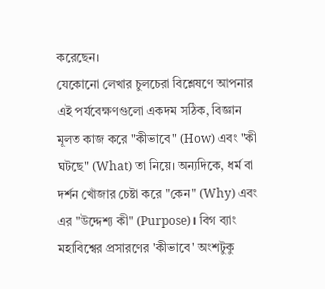করেছেন।
যেকোনো লেখার চুলচেরা বিশ্লেষণে আপনার এই পর্যবেক্ষণগুলো একদম সঠিক, বিজ্ঞান মূলত কাজ করে "কীভাবে" (How) এবং "কী ঘটছে" (What) তা নিয়ে। অন্যদিকে, ধর্ম বা দর্শন খোঁজার চেষ্টা করে "কেন" (Why) এবং এর "উদ্দেশ্য কী" (Purpose)। বিগ ব্যাং মহাবিশ্বের প্রসারণের 'কীভাবে' অংশটুকু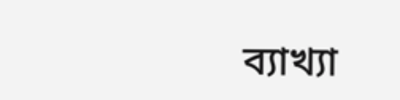ব্যাখ্যা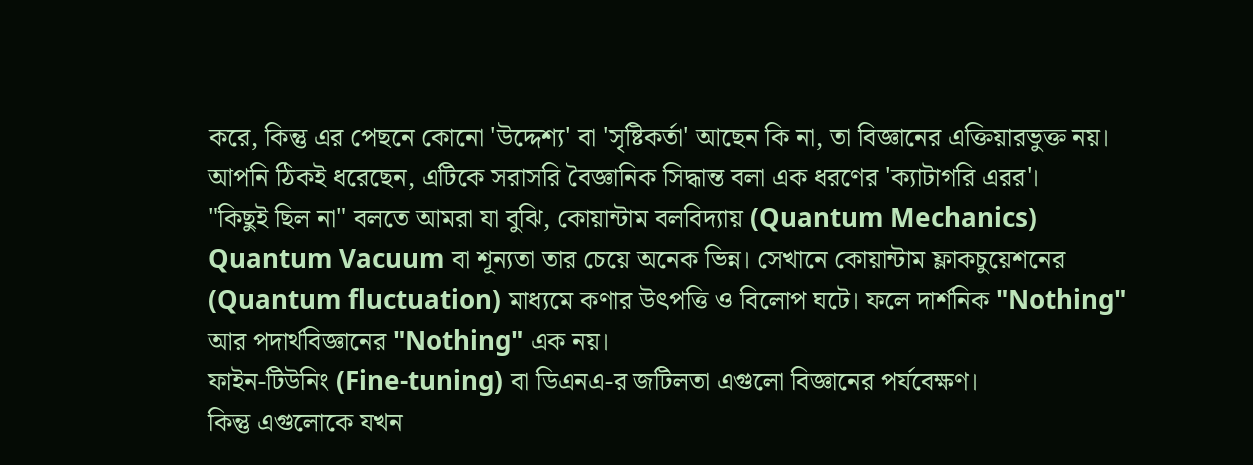করে, কিন্তু এর পেছনে কোনো 'উদ্দেশ্য' বা 'সৃষ্টিকর্তা' আছেন কি না, তা বিজ্ঞানের এক্তিয়ারভুক্ত নয়। আপনি ঠিকই ধরেছেন, এটিকে সরাসরি বৈজ্ঞানিক সিদ্ধান্ত বলা এক ধরণের 'ক্যাটাগরি এরর'।
"কিছুই ছিল না" বলতে আমরা যা বুঝি, কোয়ান্টাম বলবিদ্যায় (Quantum Mechanics) Quantum Vacuum বা শূন্যতা তার চেয়ে অনেক ভিন্ন। সেখানে কোয়ান্টাম ফ্লাকচুয়েশনের (Quantum fluctuation) মাধ্যমে কণার উৎপত্তি ও বিলোপ ঘটে। ফলে দার্শনিক "Nothing" আর পদার্থবিজ্ঞানের "Nothing" এক নয়।
ফাইন-টিউনিং (Fine-tuning) বা ডিএনএ-র জটিলতা এগুলো বিজ্ঞানের পর্যবেক্ষণ।
কিন্তু এগুলোকে যখন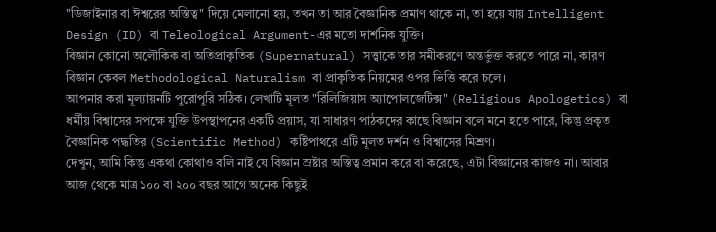"ডিজাইনার বা ঈশ্বরের অস্তিত্ব" দিয়ে মেলানো হয়, তখন তা আর বৈজ্ঞানিক প্রমাণ থাকে না, তা হয়ে যায় Intelligent Design (ID) বা Teleological Argument-এর মতো দার্শনিক যুক্তি।
বিজ্ঞান কোনো অলৌকিক বা অতিপ্রাকৃতিক (Supernatural) সত্ত্বাকে তার সমীকরণে অন্তর্ভুক্ত করতে পারে না, কারণ বিজ্ঞান কেবল Methodological Naturalism বা প্রাকৃতিক নিয়মের ওপর ভিত্তি করে চলে।
আপনার করা মূল্যায়নটি পুরোপুরি সঠিক। লেখাটি মূলত "রিলিজিয়াস অ্যাপোলজেটিক্স" (Religious Apologetics) বা ধর্মীয় বিশ্বাসের সপক্ষে যুক্তি উপস্থাপনের একটি প্রয়াস, যা সাধারণ পাঠকদের কাছে বিজ্ঞান বলে মনে হতে পারে, কিন্তু প্রকৃত বৈজ্ঞানিক পদ্ধতির (Scientific Method) কষ্টিপাথরে এটি মূলত দর্শন ও বিশ্বাসের মিশ্রণ।
দেখুন, আমি কিন্তু একথা কোথাও বলি নাই যে বিজ্ঞান স্রষ্টার অস্তিত্ব প্রমান করে বা করেছে, এটা বিজ্ঞানের কাজও না। আবার আজ থেকে মাত্র ১০০ বা ২০০ বছর আগে অনেক কিছুই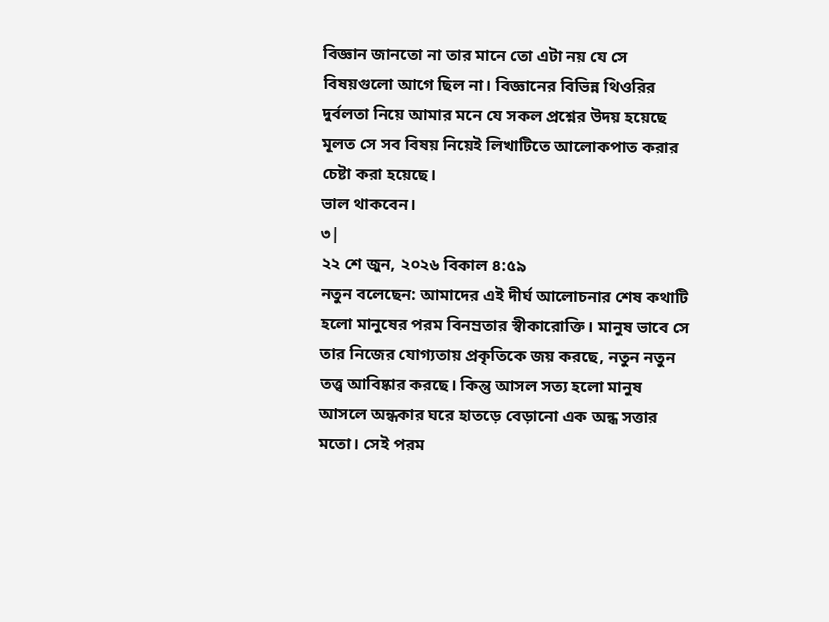বিজ্ঞান জানতো না তার মানে তো এটা নয় যে সে বিষয়গুলো আগে ছিল না। বিজ্ঞানের বিভিন্ন থিওরির দুর্বলতা নিয়ে আমার মনে যে সকল প্রশ্নের উদয় হয়েছে মূলত সে সব বিষয় নিয়েই লিখাটিতে আলোকপাত করার চেষ্টা করা হয়েছে।
ভাল থাকবেন।
৩|
২২ শে জুন, ২০২৬ বিকাল ৪:৫৯
নতুন বলেছেন: আমাদের এই দীর্ঘ আলোচনার শেষ কথাটি হলো মানুষের পরম বিনম্রতার স্বীকারোক্তি। মানুষ ভাবে সে তার নিজের যোগ্যতায় প্রকৃতিকে জয় করছে, নতুন নতুন তত্ত্ব আবিষ্কার করছে। কিন্তু আসল সত্য হলো মানুষ আসলে অন্ধকার ঘরে হাতড়ে বেড়ানো এক অন্ধ সত্তার মতো। সেই পরম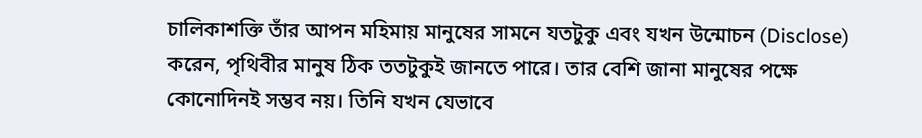চালিকাশক্তি তাঁর আপন মহিমায় মানুষের সামনে যতটুকু এবং যখন উন্মোচন (Disclose) করেন, পৃথিবীর মানুষ ঠিক ততটুকুই জানতে পারে। তার বেশি জানা মানুষের পক্ষে কোনোদিনই সম্ভব নয়। তিনি যখন যেভাবে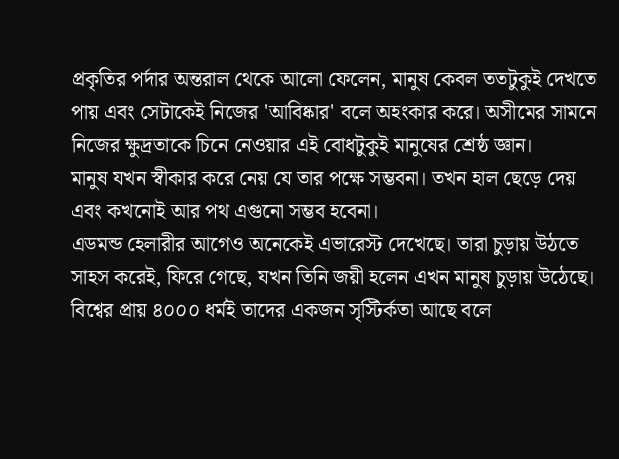প্রকৃতির পর্দার অন্তরাল থেকে আলো ফেলেন, মানুষ কেবল ততটুকুই দেখতে পায় এবং সেটাকেই নিজের 'আবিষ্কার' বলে অহংকার করে। অসীমের সামনে নিজের ক্ষুদ্রতাকে চিনে নেওয়ার এই বোধটুকুই মানুষের শ্রেষ্ঠ জ্ঞান।
মানুষ যখন স্বীকার করে নেয় যে তার পক্ষে সম্ভবনা। তখন হাল ছেড়ে দেয় এবং কখনোই আর পথ এগুনো সম্ভব হবেনা।
এডমন্ড হেলারীর আগেও অনেকেই এভারেস্ট দেখেছে। তারা চুড়ায় উঠতে সাহস করেই, ফিরে গেছে, যখন তিনি জয়ী হলেন এখন মানুষ চুড়ায় উঠেছে।
বিশ্বের প্রায় ৪০০০ ধর্মই তাদের একজন সৃস্টির্কতা আছে বলে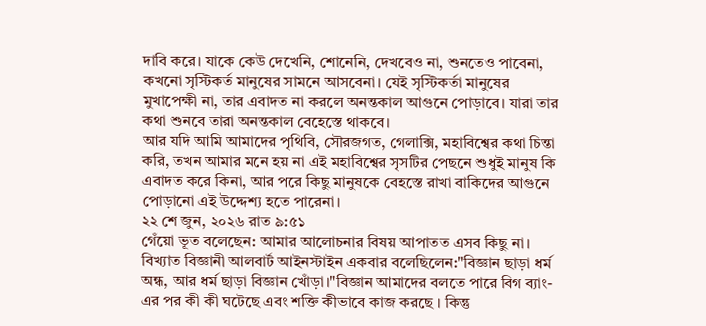দাবি করে। যাকে কেউ দেখেনি, শোনেনি, দেখবেও না, শুনতেও পাবেনা, কখনো সৃস্টিকর্ত মানুষের সামনে আসবেনা। যেই সৃস্টিকর্তা মানুষের মুখাপেক্ষী না, তার এবাদত না করলে অনন্তকাল আগুনে পোড়াবে। যারা তার কথা শুনবে তারা অনন্তকাল বেহেস্তে থাকবে।
আর যদি আমি আমাদের পৃথিবি, সৌরজগত, গেলাক্সি, মহাবিশ্বের কথা চিন্তা করি, তখন আমার মনে হয় না এই মহাবিশ্বের সৃসটির পেছনে শুধুই মানুষ কি এবাদত করে কিনা, আর পরে কিছু মানুষকে বেহস্তে রাখা বাকিদের আগুনে পোড়ানো এই উদ্দেশ্য হতে পারেনা।
২২ শে জুন, ২০২৬ রাত ৯:৫১
গেঁয়ো ভূত বলেছেন: আমার আলোচনার বিষয় আপাতত এসব কিছু না।
বিখ্যাত বিজ্ঞানী আলবার্ট আইনস্টাইন একবার বলেছিলেন:"বিজ্ঞান ছাড়া ধর্ম অন্ধ, আর ধর্ম ছাড়া বিজ্ঞান খোঁড়া।"বিজ্ঞান আমাদের বলতে পারে বিগ ব্যাং-এর পর কী কী ঘটেছে এবং শক্তি কীভাবে কাজ করছে । কিন্তু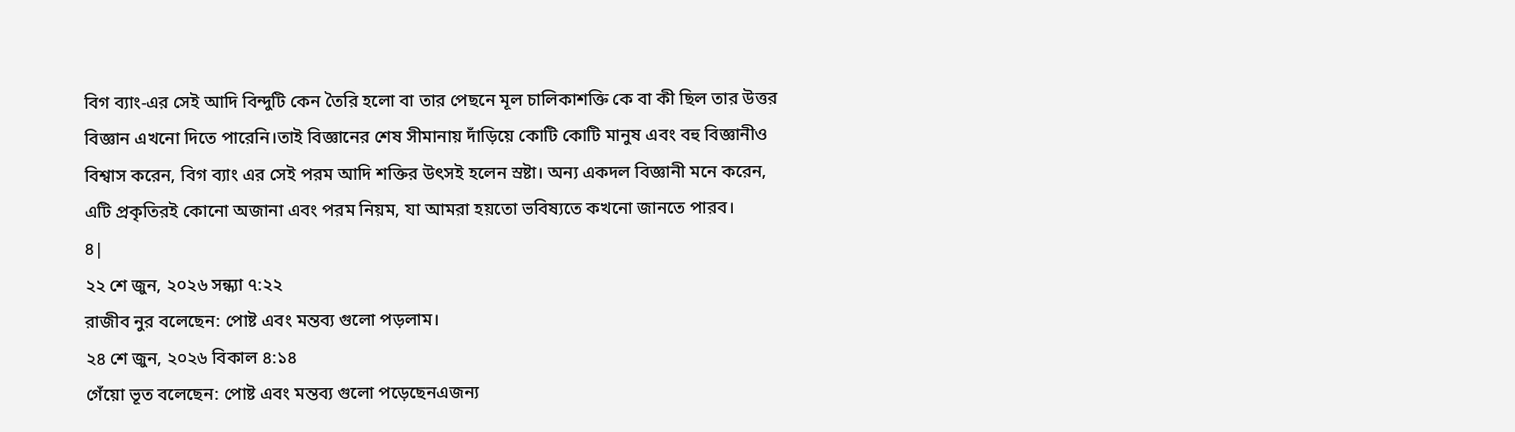বিগ ব্যাং-এর সেই আদি বিন্দুটি কেন তৈরি হলো বা তার পেছনে মূল চালিকাশক্তি কে বা কী ছিল তার উত্তর বিজ্ঞান এখনো দিতে পারেনি।তাই বিজ্ঞানের শেষ সীমানায় দাঁড়িয়ে কোটি কোটি মানুষ এবং বহু বিজ্ঞানীও বিশ্বাস করেন, বিগ ব্যাং এর সেই পরম আদি শক্তির উৎসই হলেন স্রষ্টা। অন্য একদল বিজ্ঞানী মনে করেন, এটি প্রকৃতিরই কোনো অজানা এবং পরম নিয়ম, যা আমরা হয়তো ভবিষ্যতে কখনো জানতে পারব।
৪|
২২ শে জুন, ২০২৬ সন্ধ্যা ৭:২২
রাজীব নুর বলেছেন: পোষ্ট এবং মন্তব্য গুলো পড়লাম।
২৪ শে জুন, ২০২৬ বিকাল ৪:১৪
গেঁয়ো ভূত বলেছেন: পোষ্ট এবং মন্তব্য গুলো পড়েছেনএজন্য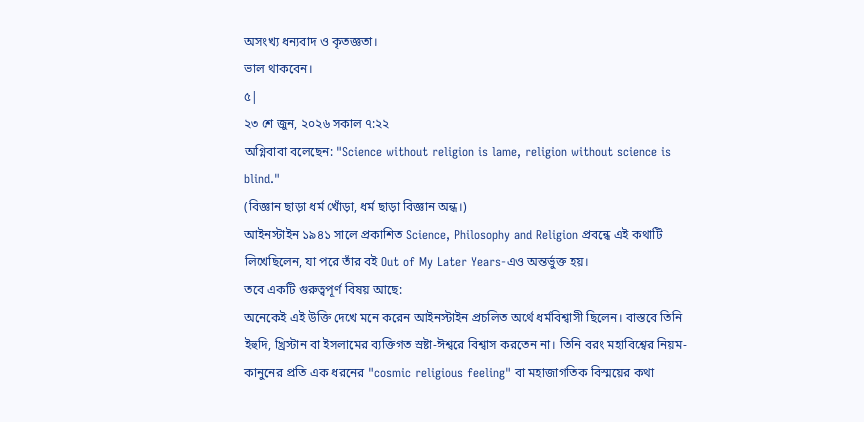অসংখ্য ধন্যবাদ ও কৃতজ্ঞতা।
ভাল থাকবেন।
৫|
২৩ শে জুন, ২০২৬ সকাল ৭:২২
অগ্নিবাবা বলেছেন: "Science without religion is lame, religion without science is blind."
(বিজ্ঞান ছাড়া ধর্ম খোঁড়া, ধর্ম ছাড়া বিজ্ঞান অন্ধ।)
আইনস্টাইন ১৯৪১ সালে প্রকাশিত Science, Philosophy and Religion প্রবন্ধে এই কথাটি লিখেছিলেন, যা পরে তাঁর বই Out of My Later Years-এও অন্তর্ভুক্ত হয়।
তবে একটি গুরুত্বপূর্ণ বিষয় আছে:
অনেকেই এই উক্তি দেখে মনে করেন আইনস্টাইন প্রচলিত অর্থে ধর্মবিশ্বাসী ছিলেন। বাস্তবে তিনি ইহুদি, খ্রিস্টান বা ইসলামের ব্যক্তিগত স্রষ্টা-ঈশ্বরে বিশ্বাস করতেন না। তিনি বরং মহাবিশ্বের নিয়ম-কানুনের প্রতি এক ধরনের "cosmic religious feeling" বা মহাজাগতিক বিস্ময়ের কথা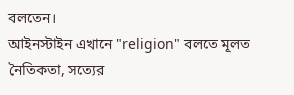বলতেন।
আইনস্টাইন এখানে "religion" বলতে মূলত নৈতিকতা, সত্যের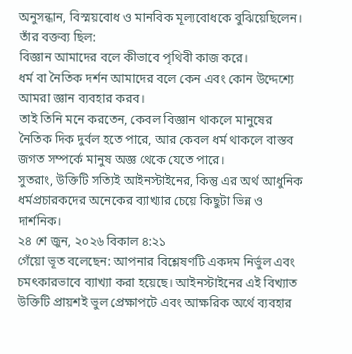অনুসন্ধান, বিস্ময়বোধ ও মানবিক মূল্যবোধকে বুঝিয়েছিলেন। তাঁর বক্তব্য ছিল:
বিজ্ঞান আমাদের বলে কীভাবে পৃথিবী কাজ করে।
ধর্ম বা নৈতিক দর্শন আমাদের বলে কেন এবং কোন উদ্দেশ্যে আমরা জ্ঞান ব্যবহার করব।
তাই তিনি মনে করতেন, কেবল বিজ্ঞান থাকলে মানুষের নৈতিক দিক দুর্বল হতে পারে, আর কেবল ধর্ম থাকলে বাস্তব জগত সম্পর্কে মানুষ অজ্ঞ থেকে যেতে পারে।
সুতরাং, উক্তিটি সত্যিই আইনস্টাইনের, কিন্তু এর অর্থ আধুনিক ধর্মপ্রচারকদের অনেকের ব্যাখ্যার চেয়ে কিছুটা ভিন্ন ও দার্শনিক।
২৪ শে জুন, ২০২৬ বিকাল ৪:২১
গেঁয়ো ভূত বলেছেন: আপনার বিশ্লেষণটি একদম নির্ভুল এবং চমৎকারভাবে ব্যাখ্যা করা হয়েছে। আইনস্টাইনের এই বিখ্যাত উক্তিটি প্রায়শই ভুল প্রেক্ষাপটে এবং আক্ষরিক অর্থে ব্যবহার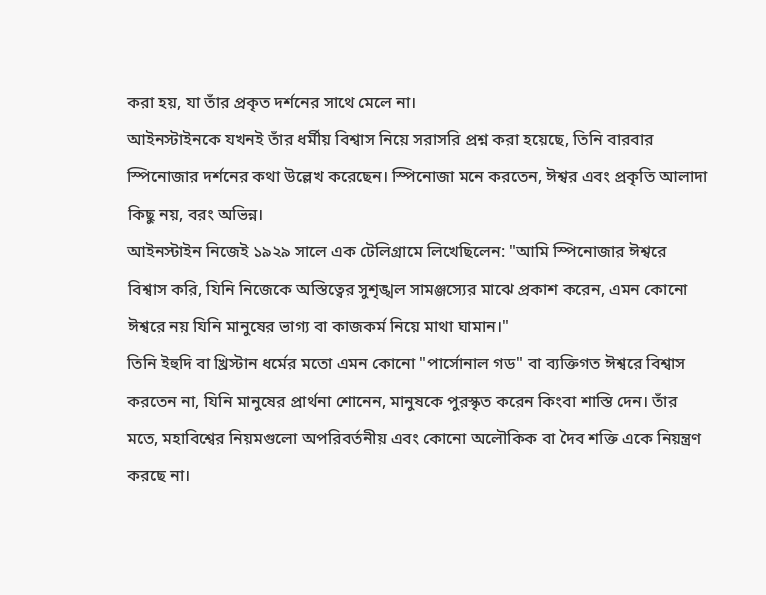করা হয়, যা তাঁর প্রকৃত দর্শনের সাথে মেলে না।
আইনস্টাইনকে যখনই তাঁর ধর্মীয় বিশ্বাস নিয়ে সরাসরি প্রশ্ন করা হয়েছে, তিনি বারবার স্পিনোজার দর্শনের কথা উল্লেখ করেছেন। স্পিনোজা মনে করতেন, ঈশ্বর এবং প্রকৃতি আলাদা কিছু নয়, বরং অভিন্ন।
আইনস্টাইন নিজেই ১৯২৯ সালে এক টেলিগ্রামে লিখেছিলেন: "আমি স্পিনোজার ঈশ্বরে বিশ্বাস করি, যিনি নিজেকে অস্তিত্বের সুশৃঙ্খল সামঞ্জস্যের মাঝে প্রকাশ করেন, এমন কোনো ঈশ্বরে নয় যিনি মানুষের ভাগ্য বা কাজকর্ম নিয়ে মাথা ঘামান।"
তিনি ইহুদি বা খ্রিস্টান ধর্মের মতো এমন কোনো "পার্সোনাল গড" বা ব্যক্তিগত ঈশ্বরে বিশ্বাস করতেন না, যিনি মানুষের প্রার্থনা শোনেন, মানুষকে পুরস্কৃত করেন কিংবা শাস্তি দেন। তাঁর মতে, মহাবিশ্বের নিয়মগুলো অপরিবর্তনীয় এবং কোনো অলৌকিক বা দৈব শক্তি একে নিয়ন্ত্রণ করছে না।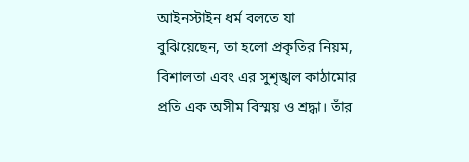আইনস্টাইন ধর্ম বলতে যা বুঝিয়েছেন, তা হলো প্রকৃতির নিয়ম, বিশালতা এবং এর সুশৃঙ্খল কাঠামোর প্রতি এক অসীম বিস্ময় ও শ্রদ্ধা। তাঁর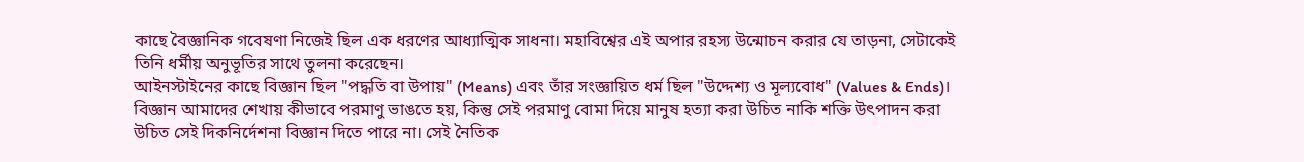কাছে বৈজ্ঞানিক গবেষণা নিজেই ছিল এক ধরণের আধ্যাত্মিক সাধনা। মহাবিশ্বের এই অপার রহস্য উন্মোচন করার যে তাড়না, সেটাকেই তিনি ধর্মীয় অনুভূতির সাথে তুলনা করেছেন।
আইনস্টাইনের কাছে বিজ্ঞান ছিল "পদ্ধতি বা উপায়" (Means) এবং তাঁর সংজ্ঞায়িত ধর্ম ছিল "উদ্দেশ্য ও মূল্যবোধ" (Values & Ends)। বিজ্ঞান আমাদের শেখায় কীভাবে পরমাণু ভাঙতে হয়, কিন্তু সেই পরমাণু বোমা দিয়ে মানুষ হত্যা করা উচিত নাকি শক্তি উৎপাদন করা উচিত সেই দিকনির্দেশনা বিজ্ঞান দিতে পারে না। সেই নৈতিক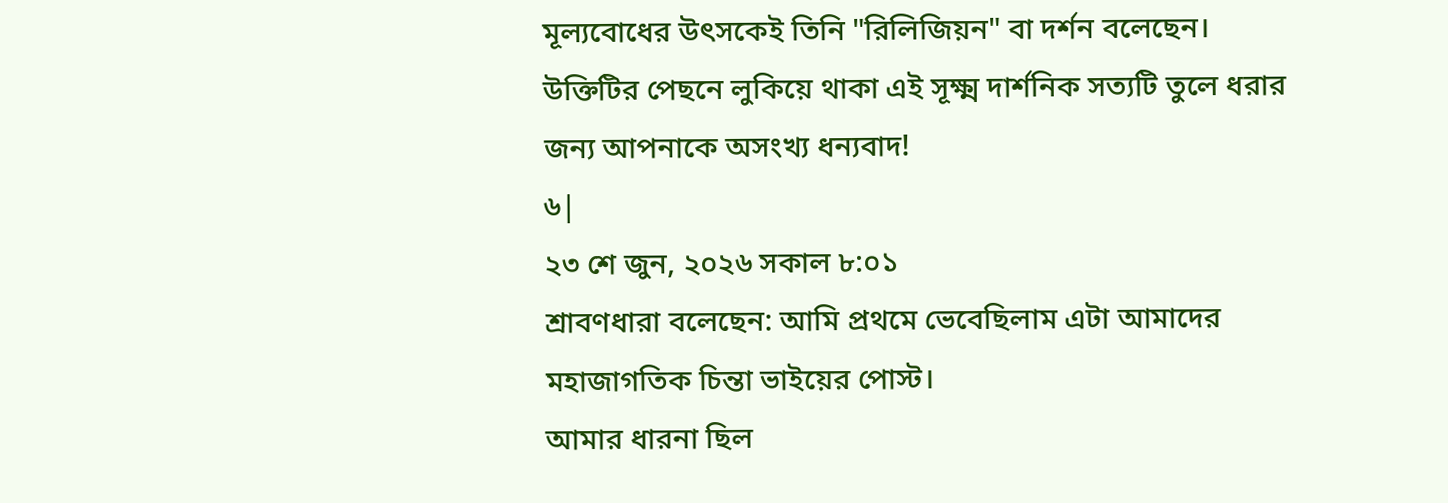মূল্যবোধের উৎসকেই তিনি "রিলিজিয়ন" বা দর্শন বলেছেন।
উক্তিটির পেছনে লুকিয়ে থাকা এই সূক্ষ্ম দার্শনিক সত্যটি তুলে ধরার জন্য আপনাকে অসংখ্য ধন্যবাদ!
৬|
২৩ শে জুন, ২০২৬ সকাল ৮:০১
শ্রাবণধারা বলেছেন: আমি প্রথমে ভেবেছিলাম এটা আমাদের মহাজাগতিক চিন্তা ভাইয়ের পোস্ট।
আমার ধারনা ছিল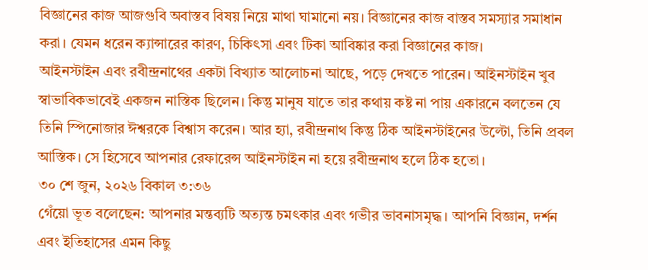বিজ্ঞানের কাজ আজগুবি অবাস্তব বিষয় নিয়ে মাথা ঘামানো নয়। বিজ্ঞানের কাজ বাস্তব সমস্যার সমাধান করা। যেমন ধরেন ক্যান্সারের কারণ, চিকিৎসা এবং টিকা আবিষ্কার করা বিজ্ঞানের কাজ।
আইনস্টাইন এবং রবীন্দ্রনাথের একটা বিখ্যাত আলোচনা আছে, পড়ে দেখতে পারেন। আইনস্টাইন খুব স্বাভাবিকভাবেই একজন নাস্তিক ছিলেন। কিন্তু মানুষ যাতে তার কথায় কষ্ট না পায় একারনে বলতেন যে তিনি স্পিনোজার ঈশ্বরকে বিশ্বাস করেন। আর হ্যা, রবীন্দ্রনাথ কিন্তু ঠিক আইনস্টাইনের উল্টো, তিনি প্রবল আস্তিক। সে হিসেবে আপনার রেফারেন্স আইনস্টাইন না হয়ে রবীন্দ্রনাথ হলে ঠিক হতো।
৩০ শে জুন, ২০২৬ বিকাল ৩:৩৬
গেঁয়ো ভূত বলেছেন: আপনার মন্তব্যটি অত্যন্ত চমৎকার এবং গভীর ভাবনাসমৃদ্ধ। আপনি বিজ্ঞান, দর্শন এবং ইতিহাসের এমন কিছু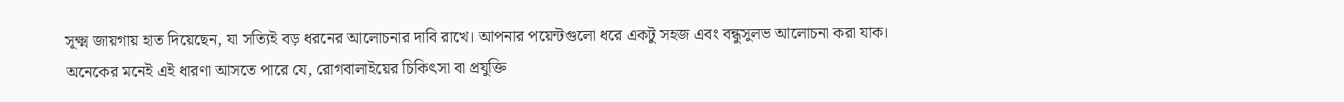সূক্ষ্ম জায়গায় হাত দিয়েছেন, যা সত্যিই বড় ধরনের আলোচনার দাবি রাখে। আপনার পয়েন্টগুলো ধরে একটু সহজ এবং বন্ধুসুলভ আলোচনা করা যাক।
অনেকের মনেই এই ধারণা আসতে পারে যে, রোগবালাইয়ের চিকিৎসা বা প্রযুক্তি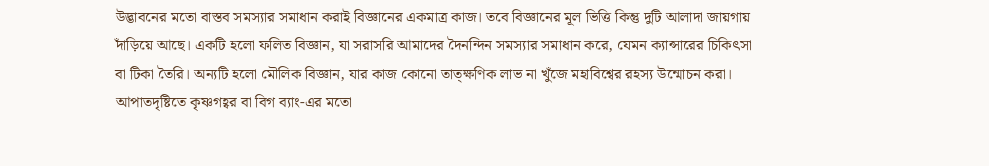উদ্ভাবনের মতো বাস্তব সমস্যার সমাধান করাই বিজ্ঞানের একমাত্র কাজ। তবে বিজ্ঞানের মূল ভিত্তি কিন্তু দুটি আলাদা জায়গায় দাঁড়িয়ে আছে। একটি হলো ফলিত বিজ্ঞান, যা সরাসরি আমাদের দৈনন্দিন সমস্যার সমাধান করে, যেমন ক্যান্সারের চিকিৎসা বা টিকা তৈরি। অন্যটি হলো মৌলিক বিজ্ঞান, যার কাজ কোনো তাত্ক্ষণিক লাভ না খুঁজে মহাবিশ্বের রহস্য উন্মোচন করা। আপাতদৃষ্টিতে কৃষ্ণগহ্বর বা বিগ ব্যাং-এর মতো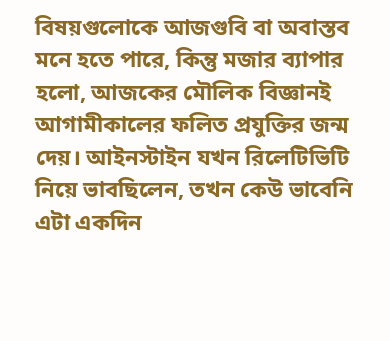বিষয়গুলোকে আজগুবি বা অবাস্তব মনে হতে পারে, কিন্তু মজার ব্যাপার হলো, আজকের মৌলিক বিজ্ঞানই আগামীকালের ফলিত প্রযুক্তির জন্ম দেয়। আইনস্টাইন যখন রিলেটিভিটি নিয়ে ভাবছিলেন, তখন কেউ ভাবেনি এটা একদিন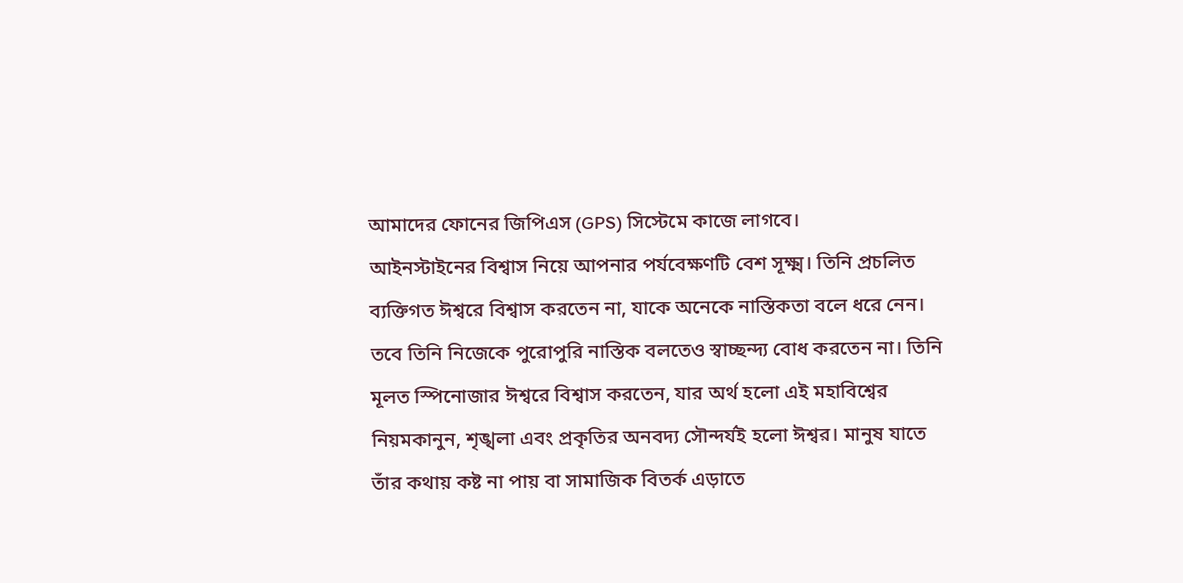আমাদের ফোনের জিপিএস (GPS) সিস্টেমে কাজে লাগবে।
আইনস্টাইনের বিশ্বাস নিয়ে আপনার পর্যবেক্ষণটি বেশ সূক্ষ্ম। তিনি প্রচলিত ব্যক্তিগত ঈশ্বরে বিশ্বাস করতেন না, যাকে অনেকে নাস্তিকতা বলে ধরে নেন। তবে তিনি নিজেকে পুরোপুরি নাস্তিক বলতেও স্বাচ্ছন্দ্য বোধ করতেন না। তিনি মূলত স্পিনোজার ঈশ্বরে বিশ্বাস করতেন, যার অর্থ হলো এই মহাবিশ্বের নিয়মকানুন, শৃঙ্খলা এবং প্রকৃতির অনবদ্য সৌন্দর্যই হলো ঈশ্বর। মানুষ যাতে তাঁর কথায় কষ্ট না পায় বা সামাজিক বিতর্ক এড়াতে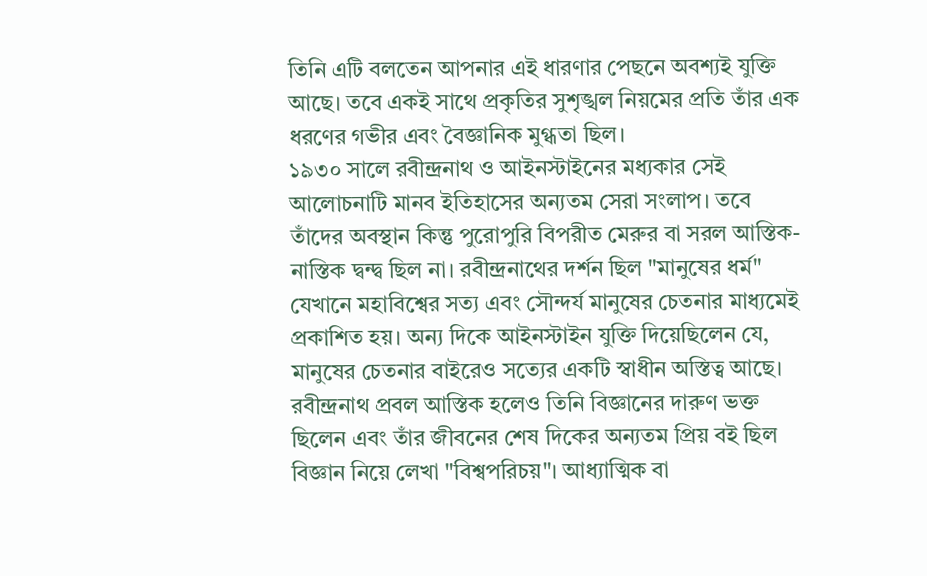তিনি এটি বলতেন আপনার এই ধারণার পেছনে অবশ্যই যুক্তি আছে। তবে একই সাথে প্রকৃতির সুশৃঙ্খল নিয়মের প্রতি তাঁর এক ধরণের গভীর এবং বৈজ্ঞানিক মুগ্ধতা ছিল।
১৯৩০ সালে রবীন্দ্রনাথ ও আইনস্টাইনের মধ্যকার সেই আলোচনাটি মানব ইতিহাসের অন্যতম সেরা সংলাপ। তবে তাঁদের অবস্থান কিন্তু পুরোপুরি বিপরীত মেরুর বা সরল আস্তিক-নাস্তিক দ্বন্দ্ব ছিল না। রবীন্দ্রনাথের দর্শন ছিল "মানুষের ধর্ম" যেখানে মহাবিশ্বের সত্য এবং সৌন্দর্য মানুষের চেতনার মাধ্যমেই প্রকাশিত হয়। অন্য দিকে আইনস্টাইন যুক্তি দিয়েছিলেন যে, মানুষের চেতনার বাইরেও সত্যের একটি স্বাধীন অস্তিত্ব আছে। রবীন্দ্রনাথ প্রবল আস্তিক হলেও তিনি বিজ্ঞানের দারুণ ভক্ত ছিলেন এবং তাঁর জীবনের শেষ দিকের অন্যতম প্রিয় বই ছিল বিজ্ঞান নিয়ে লেখা "বিশ্বপরিচয়"। আধ্যাত্মিক বা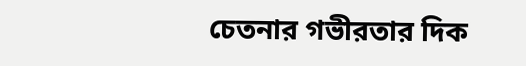চেতনার গভীরতার দিক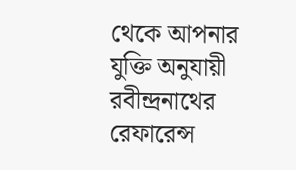থেকে আপনার যুক্তি অনুযায়ী রবীন্দ্রনাথের রেফারেন্স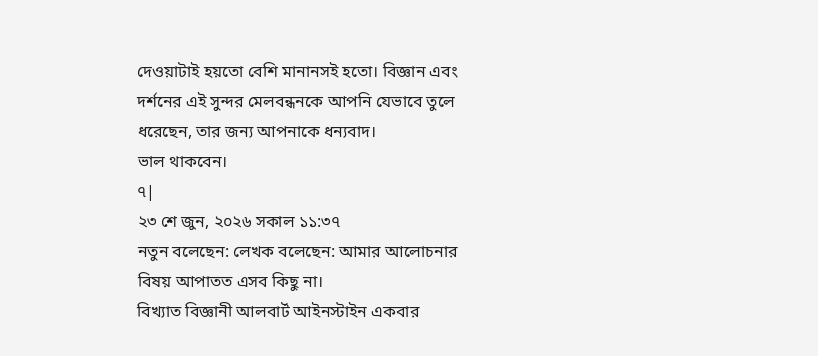দেওয়াটাই হয়তো বেশি মানানসই হতো। বিজ্ঞান এবং দর্শনের এই সুন্দর মেলবন্ধনকে আপনি যেভাবে তুলে ধরেছেন, তার জন্য আপনাকে ধন্যবাদ।
ভাল থাকবেন।
৭|
২৩ শে জুন, ২০২৬ সকাল ১১:৩৭
নতুন বলেছেন: লেখক বলেছেন: আমার আলোচনার বিষয় আপাতত এসব কিছু না।
বিখ্যাত বিজ্ঞানী আলবার্ট আইনস্টাইন একবার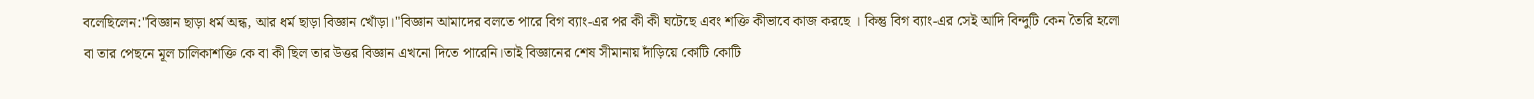বলেছিলেন:"বিজ্ঞান ছাড়া ধর্ম অন্ধ, আর ধর্ম ছাড়া বিজ্ঞান খোঁড়া।"বিজ্ঞান আমাদের বলতে পারে বিগ ব্যাং-এর পর কী কী ঘটেছে এবং শক্তি কীভাবে কাজ করছে । কিন্তু বিগ ব্যাং-এর সেই আদি বিন্দুটি কেন তৈরি হলো বা তার পেছনে মূল চালিকাশক্তি কে বা কী ছিল তার উত্তর বিজ্ঞান এখনো দিতে পারেনি।তাই বিজ্ঞানের শেষ সীমানায় দাঁড়িয়ে কোটি কোটি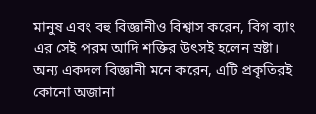মানুষ এবং বহু বিজ্ঞানীও বিশ্বাস করেন, বিগ ব্যাং এর সেই পরম আদি শক্তির উৎসই হলেন স্রষ্টা। অন্য একদল বিজ্ঞানী মনে করেন, এটি প্রকৃতিরই কোনো অজানা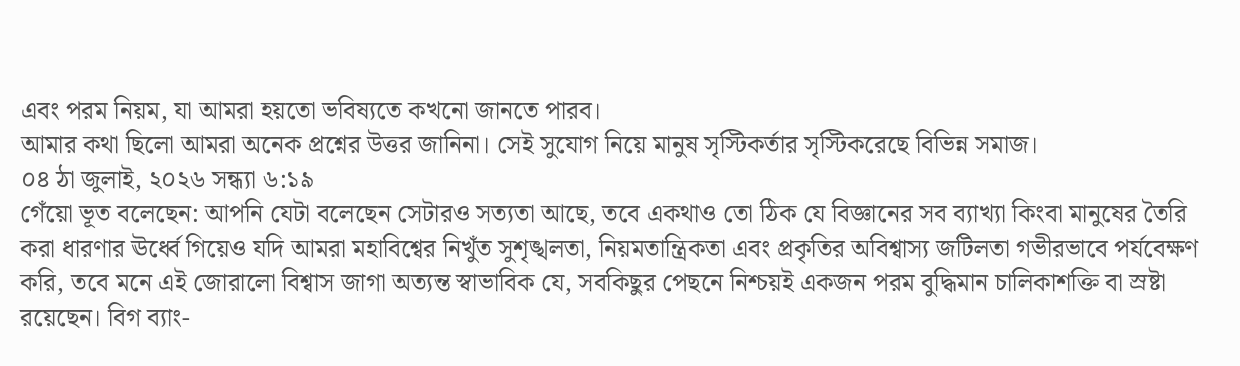এবং পরম নিয়ম, যা আমরা হয়তো ভবিষ্যতে কখনো জানতে পারব।
আমার কথা ছিলো আমরা অনেক প্রশ্নের উত্তর জানিনা। সেই সুযোগ নিয়ে মানুষ সৃস্টিকর্তার সৃস্টিকরেছে বিভিন্ন সমাজ।
০৪ ঠা জুলাই, ২০২৬ সন্ধ্যা ৬:১৯
গেঁয়ো ভূত বলেছেন: আপনি যেটা বলেছেন সেটারও সত্যতা আছে, তবে একথাও তো ঠিক যে বিজ্ঞানের সব ব্যাখ্যা কিংবা মানুষের তৈরি করা ধারণার ঊর্ধ্বে গিয়েও যদি আমরা মহাবিশ্বের নিখুঁত সুশৃঙ্খলতা, নিয়মতান্ত্রিকতা এবং প্রকৃতির অবিশ্বাস্য জটিলতা গভীরভাবে পর্যবেক্ষণ করি, তবে মনে এই জোরালো বিশ্বাস জাগা অত্যন্ত স্বাভাবিক যে, সবকিছুর পেছনে নিশ্চয়ই একজন পরম বুদ্ধিমান চালিকাশক্তি বা স্রষ্টা রয়েছেন। বিগ ব্যাং-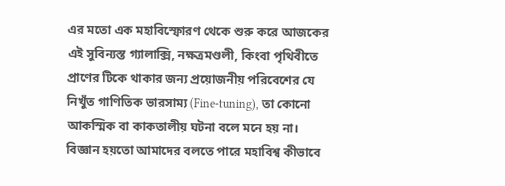এর মতো এক মহাবিস্ফোরণ থেকে শুরু করে আজকের এই সুবিন্যস্ত গ্যালাক্সি, নক্ষত্রমণ্ডলী, কিংবা পৃথিবীতে প্রাণের টিকে থাকার জন্য প্রয়োজনীয় পরিবেশের যে নিখুঁত গাণিতিক ভারসাম্য (Fine-tuning), তা কোনো আকস্মিক বা কাকতালীয় ঘটনা বলে মনে হয় না।
বিজ্ঞান হয়তো আমাদের বলতে পারে মহাবিশ্ব কীভাবে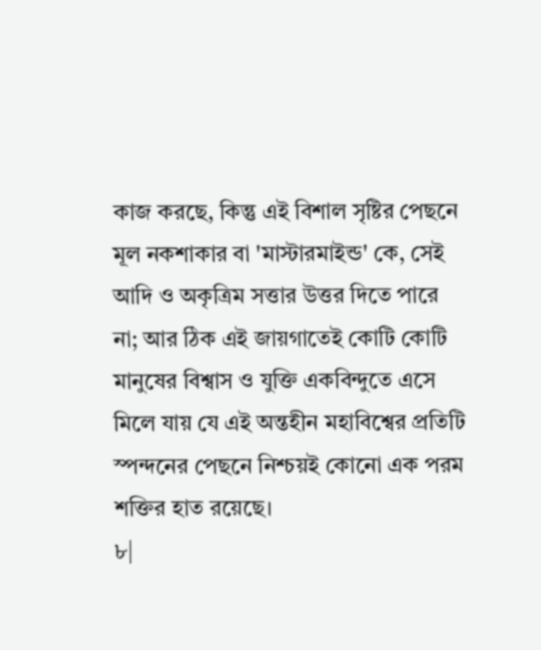কাজ করছে, কিন্তু এই বিশাল সৃষ্টির পেছনে মূল নকশাকার বা 'মাস্টারমাইন্ড' কে, সেই আদি ও অকৃত্রিম সত্তার উত্তর দিতে পারে না; আর ঠিক এই জায়গাতেই কোটি কোটি মানুষের বিশ্বাস ও যুক্তি একবিন্দুতে এসে মিলে যায় যে এই অন্তহীন মহাবিশ্বের প্রতিটি স্পন্দনের পেছনে নিশ্চয়ই কোনো এক পরম শক্তির হাত রয়েছে।
৮|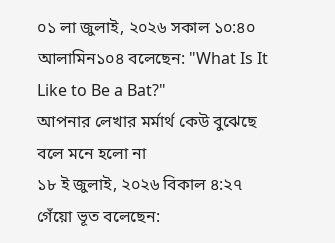০১ লা জুলাই, ২০২৬ সকাল ১০:৪০
আলামিন১০৪ বলেছেন: "What Is It Like to Be a Bat?"
আপনার লেখার মর্মার্থ কেউ বুঝেছে বলে মনে হলো না
১৮ ই জুলাই, ২০২৬ বিকাল ৪:২৭
গেঁয়ো ভূত বলেছেন: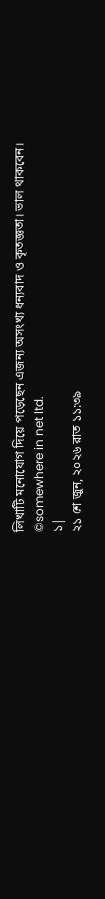লিখাটি মনোযোগ দিয়ে পড়েছেন এজন্য অসংখ্য ধন্যবাদ ও কৃতজ্ঞতা। ভাল থাকবেন।
©somewhere in net ltd.
১|
২১ শে জুন, ২০২৬ রাত ১১:৩৯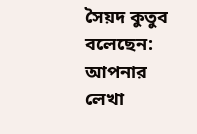সৈয়দ কুতুব বলেছেন: আপনার লেখা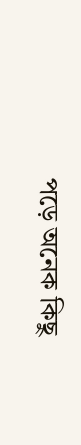পড়ে অনেক কিছু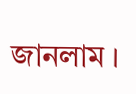জানলাম ।